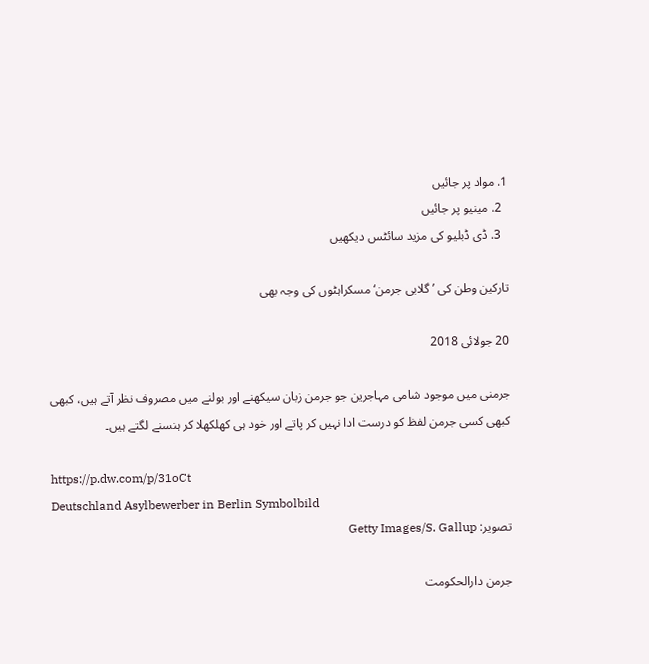1. مواد پر جائیں
  2. مینیو پر جائیں
  3. ڈی ڈبلیو کی مزید سائٹس دیکھیں

تارکین وطن کی ’گلابی جرمن‘ مسکراہٹوں کی وجہ بھی

20 جولائی 2018

جرمنی میں موجود شامی مہاجرین جو جرمن زبان سیکھنے اور بولنے میں مصروف نظر آتے ہیں، کبھی کبھی کسی جرمن لفظ کو درست ادا نہیں کر پاتے اور خود ہی کھلکھلا کر ہنسنے لگتے ہیں۔

https://p.dw.com/p/31oCt
Deutschland Asylbewerber in Berlin Symbolbild
تصویر: Getty Images/S. Gallup

جرمن دارالحکومت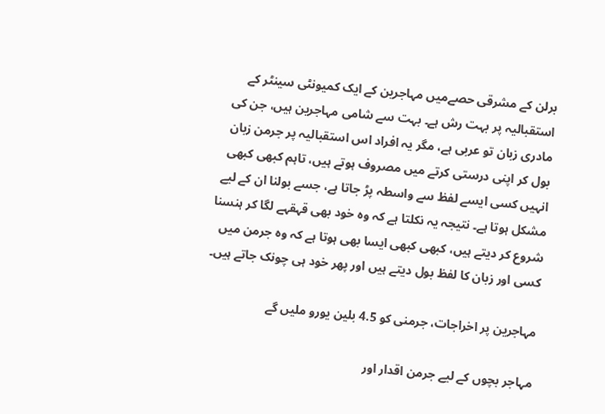برلن کے مشرقی حصےمیں مہاجرین کے ایک کمیونٹی سینٹر کے استقبالیہ پر بہت رش ہے۔ بہت سے شامی مہاجرین ہیں، جن کی مادری زبان تو عربی ہے، مگر یہ افراد اس استقبالیہ پر جرمن زبان بول کر اپنی درستی کرتے میں مصروف ہوتے ہیں، تاہم کبھی کبھی انہیں کسی ایسے لفظ سے واسطہ پڑ جاتا ہے، جسے بولنا ان کے لیے مشکل ہوتا ہے۔ نتیجہ یہ نکلتا ہے کہ وہ خود بھی قہقہے لگا کر ہنسنا شروع کر دیتے ہیں، کبھی کبھی ایسا بھی ہوتا ہے کہ وہ جرمن میں کسی اور زبان کا لفظ بول دیتے ہیں اور پھر خود ہی چونک جاتے ہیں۔

مہاجرین پر اخراجات، جرمنی کو 4.5 بلین یورو ملیں گے

مہاجر بچوں کے لیے جرمن اقدار اور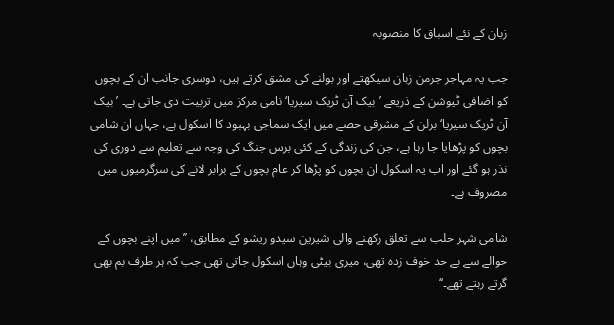زبان کے نئے اسباق کا منصوبہ

جب یہ مہاجر جرمن زبان سیکھتے اور بولنے کی مشق کرتے ہیں، دوسری جانب ان کے بچوں کو اضافی ٹیوشن کے ذریعے ’بیک آن ٹریک سیریا‘ نامی مرکز میں تربیت دی جاتی ہے۔ ’بیک آن ٹریک سیریا‘ برلن کے مشرقی حصے میں ایک سماجی بہبود کا اسکول ہے، جہاں ان شامی بچوں کو پڑھایا جا رہا ہے، جن کی زندگی کے کئی برس جنگ کی وجہ سے تعلیم سے دوری کی نذر ہو گئے اور اب یہ اسکول ان بچوں کو پڑھا کر عام بچوں کے برابر لانے کی سرگرمیوں میں مصروف ہے۔

شامی شہر حلب سے تعلق رکھنے والی شیرین سیدو ریشو کے مطابق، ’’میں اپنے بچوں کے حوالے سے بے حد خوف زدہ تھی، میری بیٹی وہاں اسکول جاتی تھی جب کہ ہر طرف بم بھی گرتے رہتے تھے۔‘‘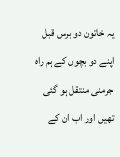یہ خاتون دو برس قبل اپنے دو بچوں کے ہم راہ جرمنی منتقل ہو گئی تھیں اور اب ان کے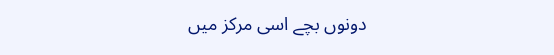دونوں بچے اسی مرکز میں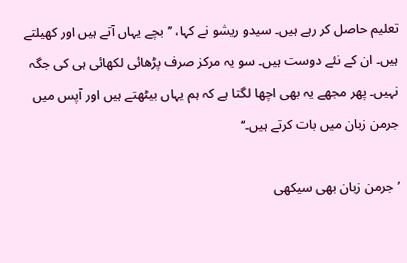تعلیم حاصل کر رہے ہیں۔ سیدو ریشو نے کہا، ’’بچے یہاں آتے ہیں اور کھیلتے ہیں۔ ان کے نئے دوست ہیں۔ سو یہ مرکز صرف پڑھائی لکھائی ہی کی جگہ نہیں۔ پھر مجھے یہ بھی اچھا لگتا ہے کہ ہم یہاں بیٹھتے ہیں اور آپس میں جرمن زبان میں بات کرتے ہیں۔‘‘

’جرمن زبان بھی سیکھی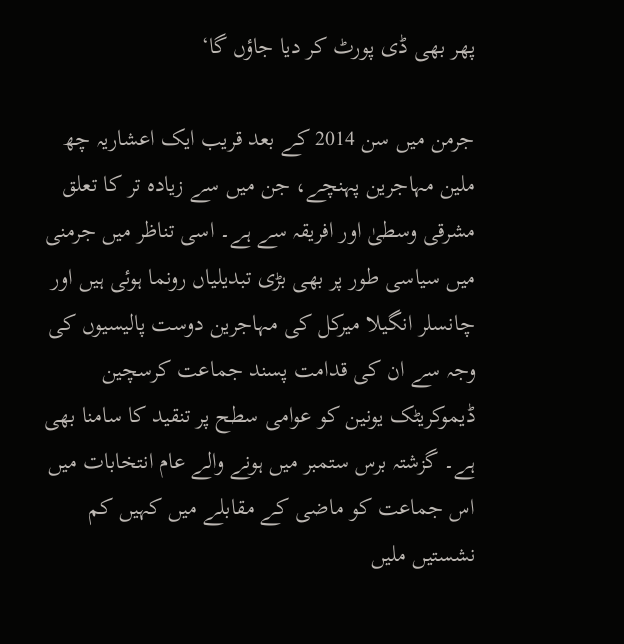پھر بھی ڈی پورٹ کر دیا جاؤں گا‘

جرمن میں سن 2014 کے بعد قریب ایک اعشاریہ چھ ملین مہاجرین پہنچے، جن میں سے زیادہ تر کا تعلق مشرقی وسطیٰ اور افریقہ سے ہے۔ اسی تناظر میں جرمنی میں سیاسی طور پر بھی بڑی تبدیلیاں رونما ہوئی ہیں اور چانسلر انگیلا میرکل کی مہاجرین دوست پالیسیوں کی وجہ سے ان کی قدامت پسند جماعت کرسچین ڈیموکریٹک یونین کو عوامی سطح پر تنقید کا سامنا بھی ہے۔ گزشتہ برس ستمبر میں ہونے والے عام انتخابات میں اس جماعت کو ماضی کے مقابلے میں کہیں کم نشستیں ملیں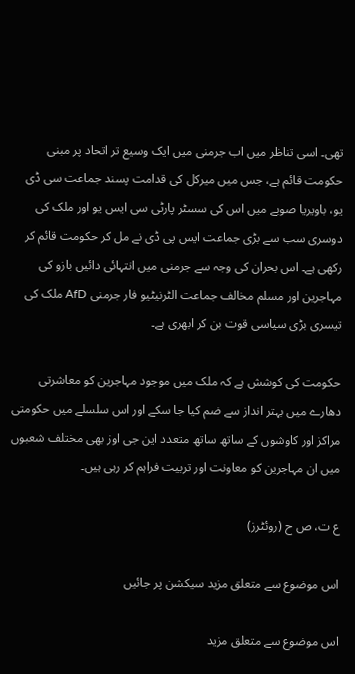تھی۔ اسی تناظر میں اب جرمنی میں ایک وسیع تر اتحاد پر مبنی حکومت قائم ہے، جس میں میرکل کی قدامت پسند جماعت سی ڈی یو، باویریا صوبے میں اس کی سسٹر پارٹی سی ایس یو اور ملک کی دوسری سب سے بڑی جماعت ایس پی ڈی نے مل کر حکومت قائم کر رکھی ہے۔ اس بحران کی وجہ سے جرمنی میں انتہائی دائیں بازو کی مہاجرین اور مسلم مخالف جماعت الٹرنیٹیو فار جرمنی AfD ملک کی تیسری بڑی سیاسی قوت بن کر ابھری ہے۔

حکومت کی کوشش ہے کہ ملک میں موجود مہاجرین کو معاشرتی دھارے میں بہتر انداز سے ضم کیا جا سکے اور اس سلسلے میں حکومتی مراکز اور کاوشوں کے ساتھ ساتھ متعدد این جی اوز بھی مختلف شعبوں میں ان مہاجرین کو معاونت اور تربیت فراہم کر رہی ہیں۔

ع ت، ص ح (روئٹرز)

اس موضوع سے متعلق مزید سیکشن پر جائیں

اس موضوع سے متعلق مزید